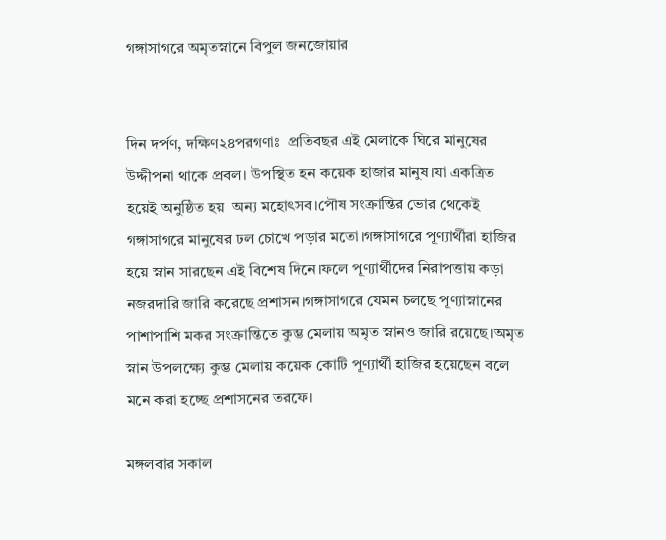গঙ্গাসাগরে অমৃতস্নানে বিপুল জনজোয়ার


দিন দর্পণ, দক্ষিণ২৪পরগণাঃ  প্রতিবছর এই মেলাকে ঘিরে মানুষের উদ্দীপনা থাকে প্রবল। উপস্থিত হন কয়েক হাজার মানুষ।যা একত্রিত হয়েই অনুষ্ঠিত হয়  অন্য মহোৎসব।পৌষ সংক্রান্তির ভোর থেকেই গঙ্গাসাগরে মানুষের ঢল চোখে পড়ার মতো।গঙ্গাসাগরে পূণ্যার্থীরা হাজির হয়ে স্নান সারছেন এই বিশেষ দিনে।ফলে পূণ্যার্থীদের নিরাপত্তায় কড়া নজরদারি জারি করেছে প্রশাসন।গঙ্গাসাগরে যেমন চলছে পূণ্যাস্নানের পাশাপাশি মকর সংক্রান্তিতে কুম্ভ মেলায় অমৃত স্নানও জারি রয়েছে।অমৃত স্নান উপলক্ষ্যে কুম্ভ মেলায় কয়েক কোটি পূণ্যার্থী হাজির হয়েছেন বলে মনে করা হচ্ছে প্রশাসনের তরফে।

মঙ্গলবার সকাল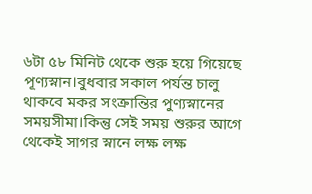৬টা ৫৮ মিনিট থেকে শুরু হয়ে গিয়েছে পূণ্যস্নান।বুধবার সকাল পর্যন্ত চালু থাকবে মকর সংক্রান্তির পুণ্যস্নানের সময়সীমা।কিন্তু সেই সময় শুরুর আগে থেকেই সাগর স্নানে লক্ষ লক্ষ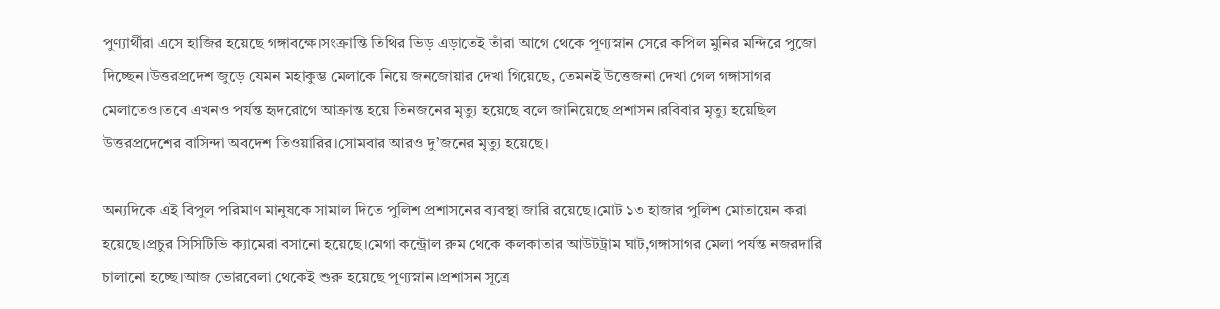পুণ্যার্থীরা এসে হাজির হয়েছে গঙ্গাবক্ষে।সংক্রান্তি তিথির ভিড় এড়াতেই তাঁরা আগে থেকে পূণ্যস্নান সেরে কপিল মুনির মন্দিরে পুজো দিচ্ছেন।উত্তরপ্রদেশ জুড়ে যেমন মহাকুম্ভ মেলাকে নিয়ে জনজোয়ার দেখা গিয়েছে, তেমনই উত্তেজনা দেখা গেল গঙ্গাসাগর মেলাতেও।তবে এখনও পর্যন্ত হৃদরোগে আক্রান্ত হয়ে তিনজনের মৃত্যু হয়েছে বলে জানিয়েছে প্রশাসন।রবিবার মৃত্যু হয়েছিল উত্তরপ্রদেশের বাসিন্দা অবদেশ তিওয়ারির।সোমবার আরও দু’জনের মৃত্যু হয়েছে।

অন্যদিকে এই বিপুল পরিমাণ মানুষকে সামাল দিতে পুলিশ প্রশাসনের ব্যবস্থা জারি রয়েছে।মোট ১৩ হাজার পুলিশ মোতায়েন করা হয়েছে।প্রচুর সিসিটিভি ক্যামেরা বসানো হয়েছে।মেগা কন্ট্রোল রুম থেকে কলকাতার আউটট্রাম ঘাট,গঙ্গাসাগর মেলা পর্যন্ত নজরদারি চালানো হচ্ছে।আজ ভোরবেলা থেকেই শুরু হয়েছে পূণ্যস্নান।প্রশাসন সূত্রে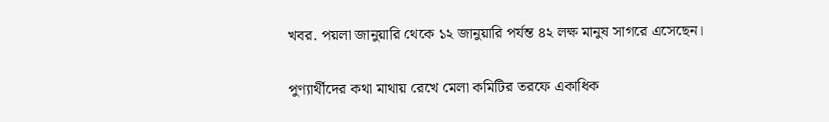খবর. পয়লা জানুয়ারি থেকে ১২ জানুয়ারি পর্যন্ত ৪২ লক্ষ মানুষ সাগরে এসেছেন।

পুণ্যার্থীদের কথা মাথায় রেখে মেলা কমিটির তরফে একাধিক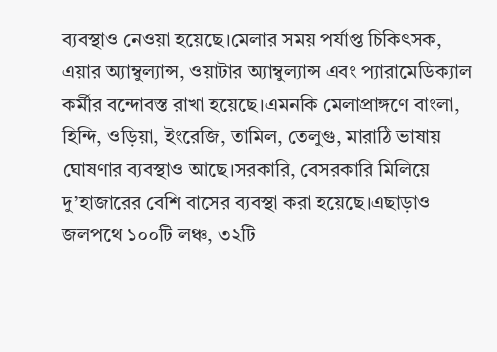ব্যবস্থাও নেওয়া হয়েছে।মেলার সময় পর্যাপ্ত চিকিৎসক, এয়ার অ্যাম্বুল্যান্স, ওয়াটার অ্যাম্বুল্যান্স এবং প্যারামেডিক্যাল কর্মীর বন্দোবস্ত রাখা হয়েছে।এমনকি মেলাপ্রাঙ্গণে বাংলা, হিন্দি, ওড়িয়া, ইংরেজি, তামিল, তেলুগু, মারাঠি ভাষায় ঘোষণার ব্যবস্থাও আছে।সরকারি, বেসরকারি মিলিয়ে দু’হাজারের বেশি বাসের ব্যবস্থা করা হয়েছে।এছাড়াও জলপথে ১০০টি লঞ্চ, ৩২টি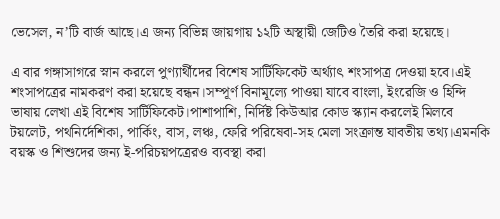ভেসেল, ন’টি বার্জ আছে।এ জন্য বিভিন্ন জায়গায় ১২টি অস্থায়ী জেটিও তৈরি করা হয়েছে।

এ বার গঙ্গাসাগরে স্নান করলে পুণ্যার্থীদের বিশেষ সার্টিফিকেট অর্থ্যাৎ শংসাপত্র দেওয়া হবে।এই শংসাপত্রের নামকরণ করা হয়েছে বন্ধন।সম্পূর্ণ বিনামূল্যে পাওয়া যাবে বাংলা, ইংরেজি ও হিন্দি ভাষায় লেখা এই বিশেষ সার্টিফিকেট।পাশাপাশি, নির্দিষ্ট কিউআর কোড স্ক্যান করলেই মিলবে টয়লেট, পথনির্দেশিকা, পার্কিং, বাস, লঞ্চ, ফেরি পরিষেবা-সহ মেলা সংক্রান্ত যাবতীয় তথ্য।এমনকি বয়স্ক ও শিশুদের জন্য ই-পরিচয়পত্রেরও ব্যবস্থা করা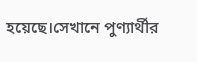হয়েছে।সেখানে পুণ্যার্থীর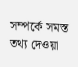সম্পর্কে সমস্ত তথ্য দেওয়া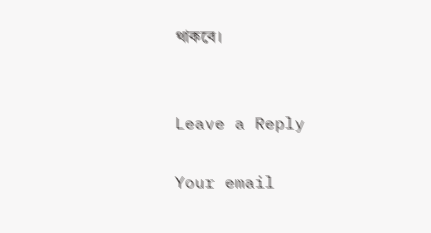থাকবে।


Leave a Reply

Your email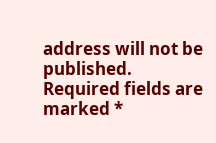address will not be published. Required fields are marked *